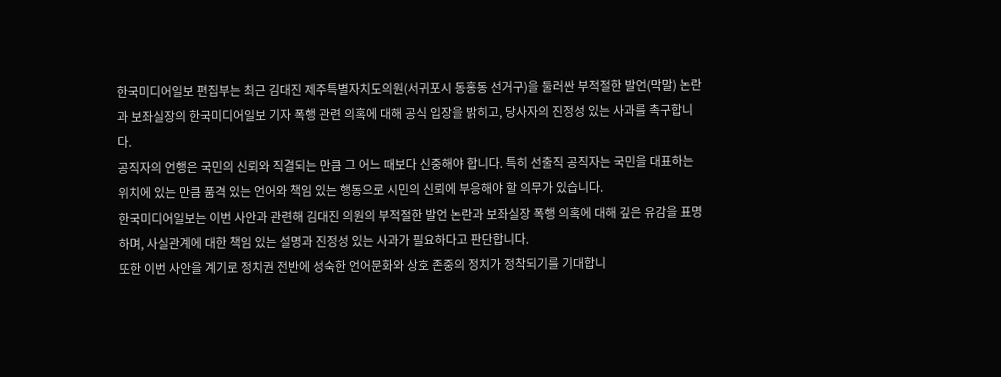한국미디어일보 편집부는 최근 김대진 제주특별자치도의원(서귀포시 동홍동 선거구)을 둘러싼 부적절한 발언(막말) 논란과 보좌실장의 한국미디어일보 기자 폭행 관련 의혹에 대해 공식 입장을 밝히고, 당사자의 진정성 있는 사과를 촉구합니다.
공직자의 언행은 국민의 신뢰와 직결되는 만큼 그 어느 때보다 신중해야 합니다. 특히 선출직 공직자는 국민을 대표하는 위치에 있는 만큼 품격 있는 언어와 책임 있는 행동으로 시민의 신뢰에 부응해야 할 의무가 있습니다.
한국미디어일보는 이번 사안과 관련해 김대진 의원의 부적절한 발언 논란과 보좌실장 폭행 의혹에 대해 깊은 유감을 표명하며, 사실관계에 대한 책임 있는 설명과 진정성 있는 사과가 필요하다고 판단합니다.
또한 이번 사안을 계기로 정치권 전반에 성숙한 언어문화와 상호 존중의 정치가 정착되기를 기대합니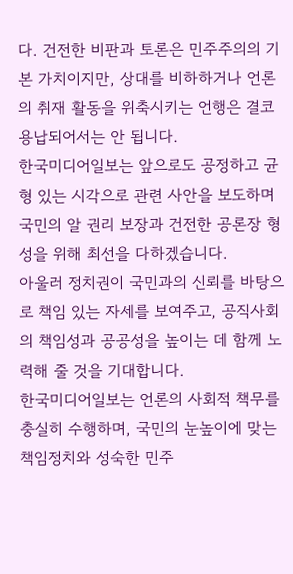다. 건전한 비판과 토론은 민주주의의 기본 가치이지만, 상대를 비하하거나 언론의 취재 활동을 위축시키는 언행은 결코 용납되어서는 안 됩니다.
한국미디어일보는 앞으로도 공정하고 균형 있는 시각으로 관련 사안을 보도하며 국민의 알 권리 보장과 건전한 공론장 형성을 위해 최선을 다하겠습니다.
아울러 정치권이 국민과의 신뢰를 바탕으로 책임 있는 자세를 보여주고, 공직사회의 책임성과 공공성을 높이는 데 함께 노력해 줄 것을 기대합니다.
한국미디어일보는 언론의 사회적 책무를 충실히 수행하며, 국민의 눈높이에 맞는 책임정치와 성숙한 민주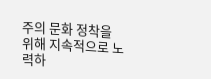주의 문화 정착을 위해 지속적으로 노력하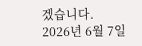겠습니다.
2026년 6월 7일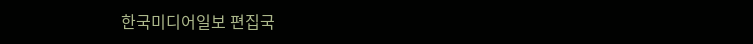한국미디어일보 편집국